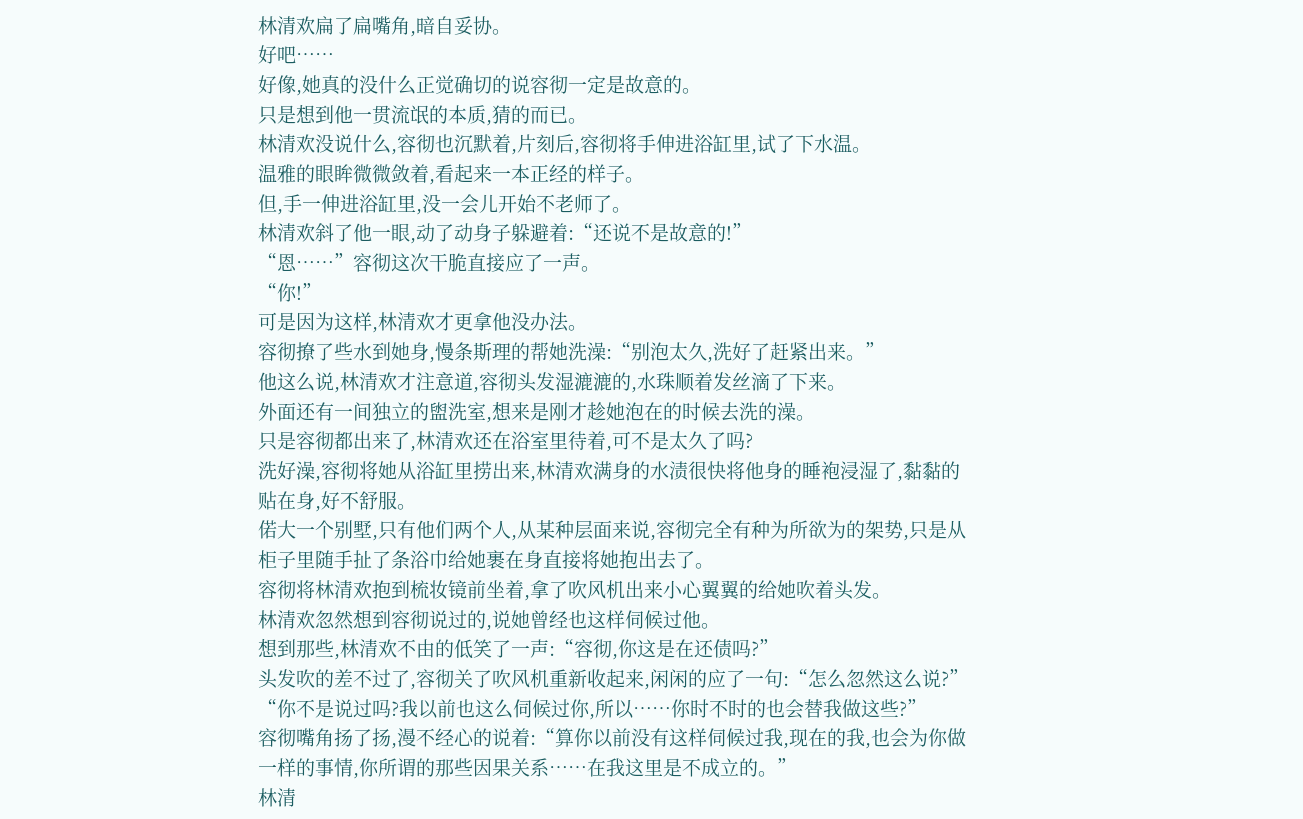林清欢扁了扁嘴角,暗自妥协。
好吧……
好像,她真的没什么正觉确切的说容彻一定是故意的。
只是想到他一贯流氓的本质,猜的而已。
林清欢没说什么,容彻也沉默着,片刻后,容彻将手伸进浴缸里,试了下水温。
温雅的眼眸微微敛着,看起来一本正经的样子。
但,手一伸进浴缸里,没一会儿开始不老师了。
林清欢斜了他一眼,动了动身子躲避着:“还说不是故意的!”
“恩……”容彻这次干脆直接应了一声。
“你!”
可是因为这样,林清欢才更拿他没办法。
容彻撩了些水到她身,慢条斯理的帮她洗澡:“别泡太久,洗好了赶紧出来。”
他这么说,林清欢才注意道,容彻头发湿漉漉的,水珠顺着发丝滴了下来。
外面还有一间独立的盥洗室,想来是刚才趁她泡在的时候去洗的澡。
只是容彻都出来了,林清欢还在浴室里待着,可不是太久了吗?
洗好澡,容彻将她从浴缸里捞出来,林清欢满身的水渍很快将他身的睡袍浸湿了,黏黏的贴在身,好不舒服。
偌大一个别墅,只有他们两个人,从某种层面来说,容彻完全有种为所欲为的架势,只是从柜子里随手扯了条浴巾给她裹在身直接将她抱出去了。
容彻将林清欢抱到梳妆镜前坐着,拿了吹风机出来小心翼翼的给她吹着头发。
林清欢忽然想到容彻说过的,说她曾经也这样伺候过他。
想到那些,林清欢不由的低笑了一声:“容彻,你这是在还债吗?”
头发吹的差不过了,容彻关了吹风机重新收起来,闲闲的应了一句:“怎么忽然这么说?”
“你不是说过吗?我以前也这么伺候过你,所以……你时不时的也会替我做这些?”
容彻嘴角扬了扬,漫不经心的说着:“算你以前没有这样伺候过我,现在的我,也会为你做一样的事情,你所谓的那些因果关系……在我这里是不成立的。”
林清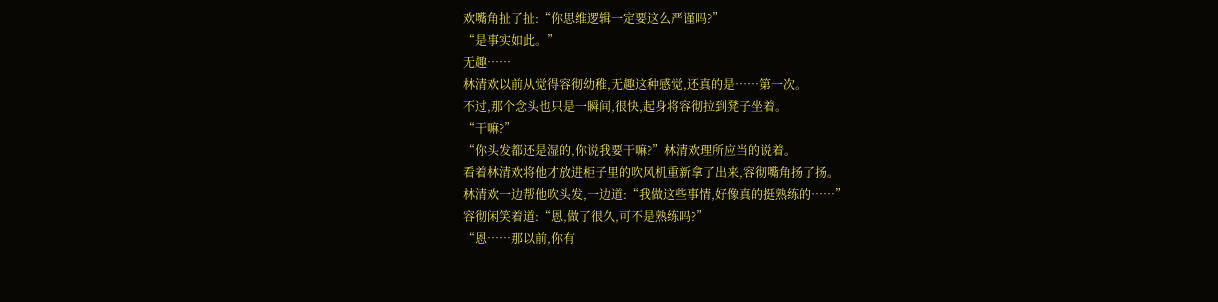欢嘴角扯了扯:“你思维逻辑一定要这么严谨吗?”
“是事实如此。”
无趣……
林清欢以前从觉得容彻幼稚,无趣这种感觉,还真的是……第一次。
不过,那个念头也只是一瞬间,很快,起身将容彻拉到凳子坐着。
“干嘛?”
“你头发都还是湿的,你说我要干嘛?”林清欢理所应当的说着。
看着林清欢将他才放进柜子里的吹风机重新拿了出来,容彻嘴角扬了扬。
林清欢一边帮他吹头发,一边道:“我做这些事情,好像真的挺熟练的……”
容彻闲笑着道:“恩,做了很久,可不是熟练吗?”
“恩……那以前,你有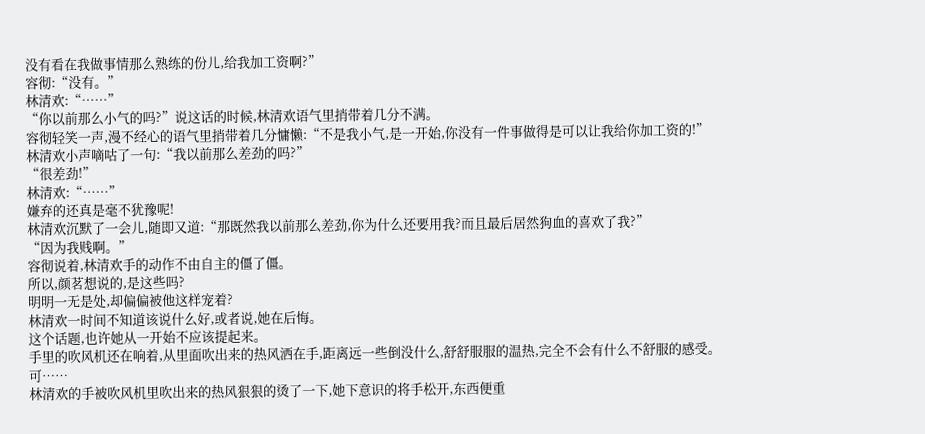没有看在我做事情那么熟练的份儿,给我加工资啊?”
容彻:“没有。”
林清欢:“……”
“你以前那么小气的吗?”说这话的时候,林清欢语气里捎带着几分不满。
容彻轻笑一声,漫不经心的语气里捎带着几分慵懒:“不是我小气,是一开始,你没有一件事做得是可以让我给你加工资的!”
林清欢小声嘀咕了一句:“我以前那么差劲的吗?”
“很差劲!”
林清欢:“……”
嫌弃的还真是毫不犹豫呢!
林清欢沉默了一会儿,随即又道:“那既然我以前那么差劲,你为什么还要用我?而且最后居然狗血的喜欢了我?”
“因为我贱啊。”
容彻说着,林清欢手的动作不由自主的僵了僵。
所以,颜茗想说的,是这些吗?
明明一无是处,却偏偏被他这样宠着?
林清欢一时间不知道该说什么好,或者说,她在后悔。
这个话题,也许她从一开始不应该提起来。
手里的吹风机还在响着,从里面吹出来的热风洒在手,距离远一些倒没什么,舒舒服服的温热,完全不会有什么不舒服的感受。
可……
林清欢的手被吹风机里吹出来的热风狠狠的烫了一下,她下意识的将手松开,东西便重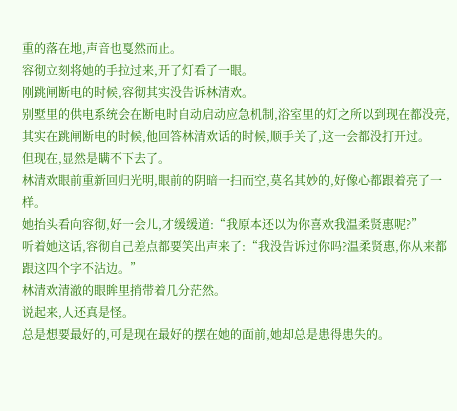重的落在地,声音也戛然而止。
容彻立刻将她的手拉过来,开了灯看了一眼。
刚跳闸断电的时候,容彻其实没告诉林清欢。
别墅里的供电系统会在断电时自动启动应急机制,浴室里的灯之所以到现在都没亮,其实在跳闸断电的时候,他回答林清欢话的时候,顺手关了,这一会都没打开过。
但现在,显然是瞒不下去了。
林清欢眼前重新回归光明,眼前的阴暗一扫而空,莫名其妙的,好像心都跟着亮了一样。
她抬头看向容彻,好一会儿,才缓缓道:“我原本还以为你喜欢我温柔贤惠呢?”
听着她这话,容彻自己差点都要笑出声来了:“我没告诉过你吗?温柔贤惠,你从来都跟这四个字不沾边。”
林清欢清澈的眼眸里捎带着几分茫然。
说起来,人还真是怪。
总是想要最好的,可是现在最好的摆在她的面前,她却总是患得患失的。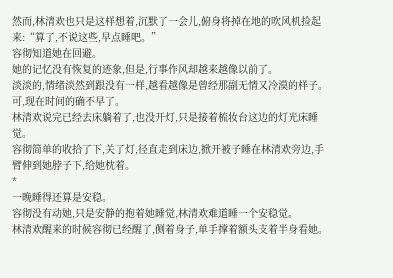然而,林清欢也只是这样想着,沉默了一会儿,俯身将掉在地的吹风机捡起来:“算了,不说这些,早点睡吧。”
容彻知道她在回避。
她的记忆没有恢复的迹象,但是,行事作风却越来越像以前了。
淡淡的,情绪淡然到跟没有一样,越看越像是曾经那副无情又冷漠的样子。
可,现在时间的确不早了。
林清欢说完已经去床躺着了,也没开灯,只是接着梳妆台这边的灯光床睡觉。
容彻简单的收拾了下,关了灯,径直走到床边,掀开被子睡在林清欢旁边,手臂伸到她脖子下,给她枕着。
*
一晚睡得还算是安稳。
容彻没有动她,只是安静的抱着她睡觉,林清欢难道睡一个安稳觉。
林清欢醒来的时候容彻已经醒了,侧着身子,单手撑着额头支着半身看她。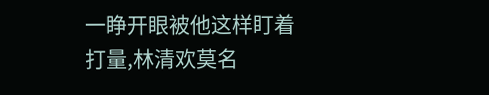一睁开眼被他这样盯着打量,林清欢莫名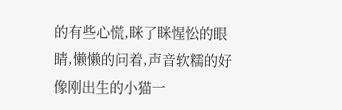的有些心慌,眯了眯惺忪的眼睛,懒懒的问着,声音软糯的好像刚出生的小猫一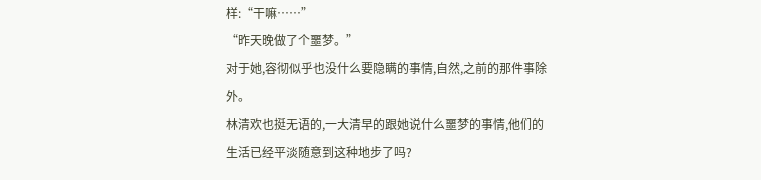样:“干嘛……”
“昨天晚做了个噩梦。”
对于她,容彻似乎也没什么要隐瞒的事情,自然,之前的那件事除外。
林清欢也挺无语的,一大清早的跟她说什么噩梦的事情,他们的生活已经平淡随意到这种地步了吗?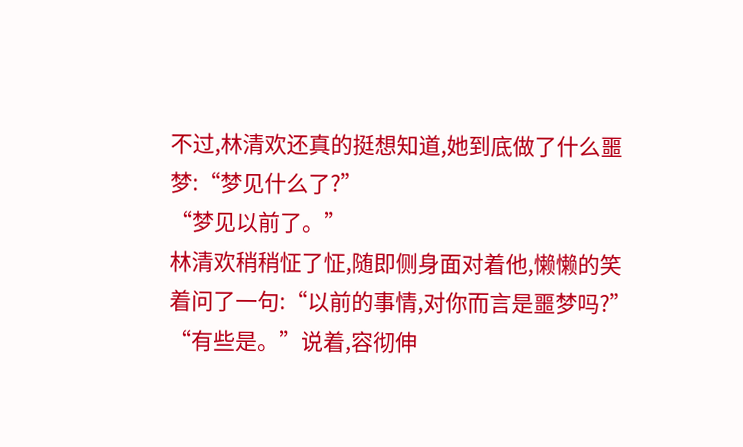不过,林清欢还真的挺想知道,她到底做了什么噩梦:“梦见什么了?”
“梦见以前了。”
林清欢稍稍怔了怔,随即侧身面对着他,懒懒的笑着问了一句:“以前的事情,对你而言是噩梦吗?”
“有些是。”说着,容彻伸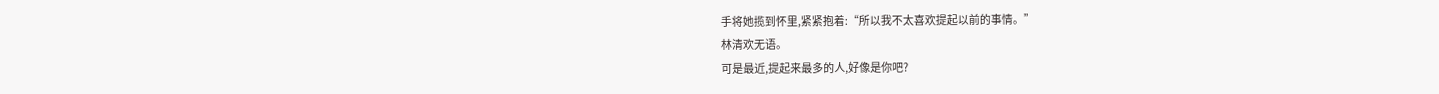手将她揽到怀里,紧紧抱着:“所以我不太喜欢提起以前的事情。”
林清欢无语。
可是最近,提起来最多的人,好像是你吧?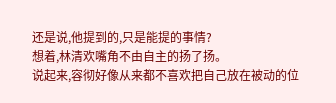还是说,他提到的,只是能提的事情?
想着,林清欢嘴角不由自主的扬了扬。
说起来,容彻好像从来都不喜欢把自己放在被动的位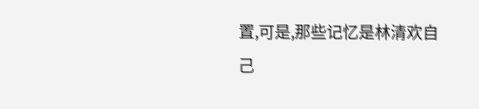置,可是,那些记忆是林清欢自己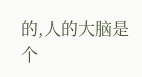的,人的大脑是个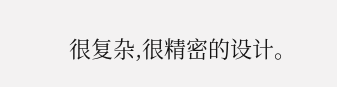很复杂,很精密的设计。